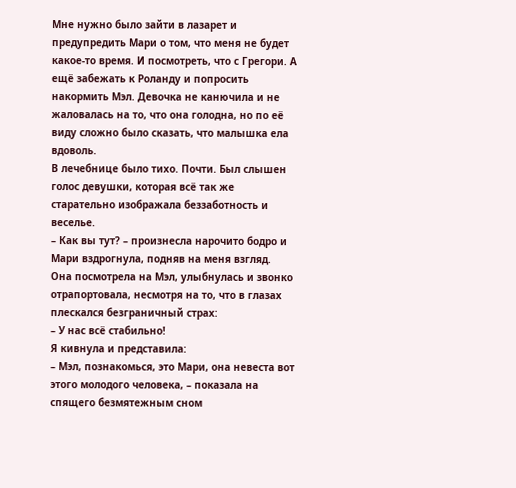Мне нужно было зайти в лазарет и предупредить Мари о том, что меня не будет какое-то время. И посмотреть, что с Грегори. А ещё забежать к Роланду и попросить накормить Мэл. Девочка не канючила и не жаловалась на то, что она голодна, но по её виду сложно было сказать, что малышка ела вдоволь.
В лечебнице было тихо. Почти. Был слышен голос девушки, которая всё так же старательно изображала беззаботность и веселье.
– Как вы тут? – произнесла нарочито бодро и Мари вздрогнула, подняв на меня взгляд.
Она посмотрела на Мэл, улыбнулась и звонко отрапортовала, несмотря на то, что в глазах плескался безграничный страх:
– У нас всё стабильно!
Я кивнула и представила:
– Мэл, познакомься, это Мари, она невеста вот этого молодого человека, – показала на спящего безмятежным сном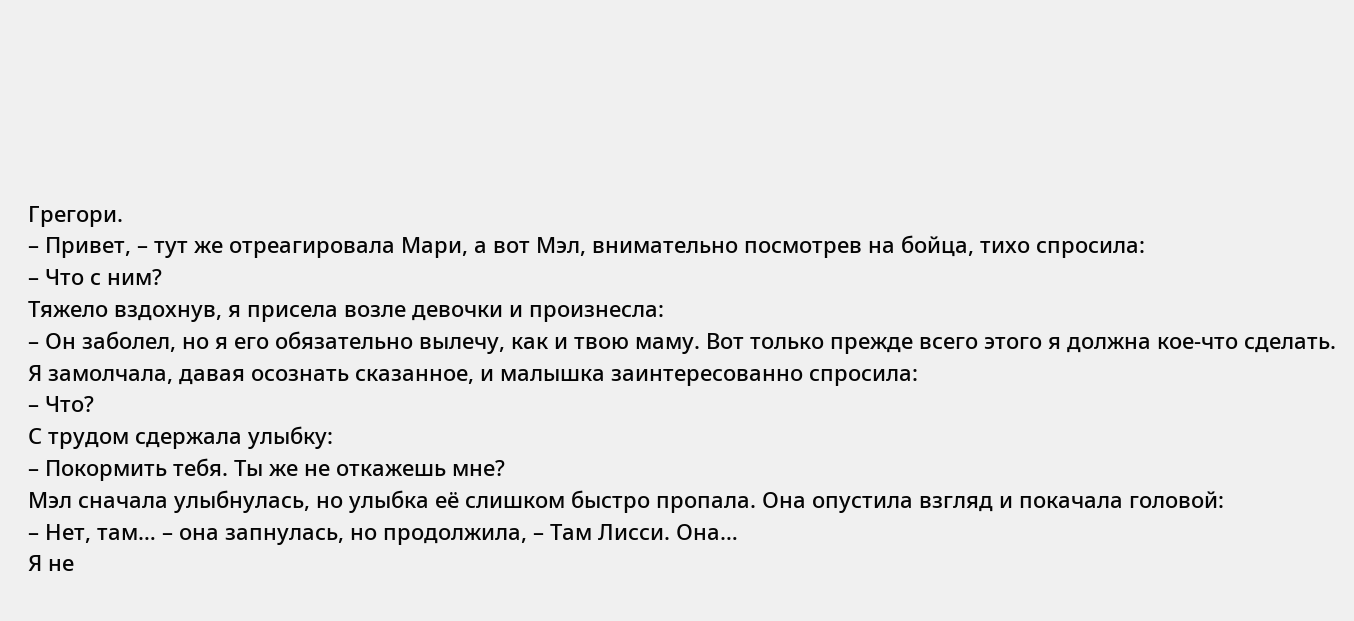Грегори.
– Привет, – тут же отреагировала Мари, а вот Мэл, внимательно посмотрев на бойца, тихо спросила:
– Что с ним?
Тяжело вздохнув, я присела возле девочки и произнесла:
– Он заболел, но я его обязательно вылечу, как и твою маму. Вот только прежде всего этого я должна кое-что сделать.
Я замолчала, давая осознать сказанное, и малышка заинтересованно спросила:
– Что?
С трудом сдержала улыбку:
– Покормить тебя. Ты же не откажешь мне?
Мэл сначала улыбнулась, но улыбка её слишком быстро пропала. Она опустила взгляд и покачала головой:
– Нет, там… – она запнулась, но продолжила, – Там Лисси. Она…
Я не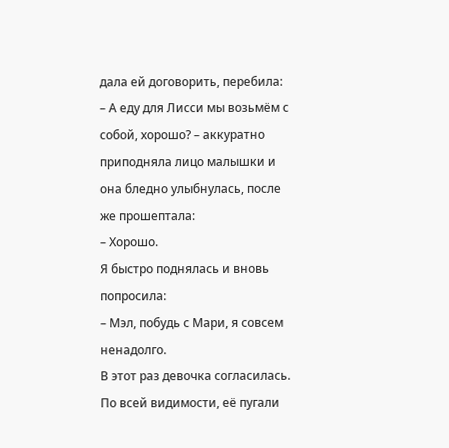дала ей договорить, перебила:
– А еду для Лисси мы возьмём с собой, хорошо? – аккуратно приподняла лицо малышки и она бледно улыбнулась, после же прошептала:
– Хорошо.
Я быстро поднялась и вновь попросила:
– Мэл, побудь с Мари, я совсем ненадолго.
В этот раз девочка согласилась. По всей видимости, её пугали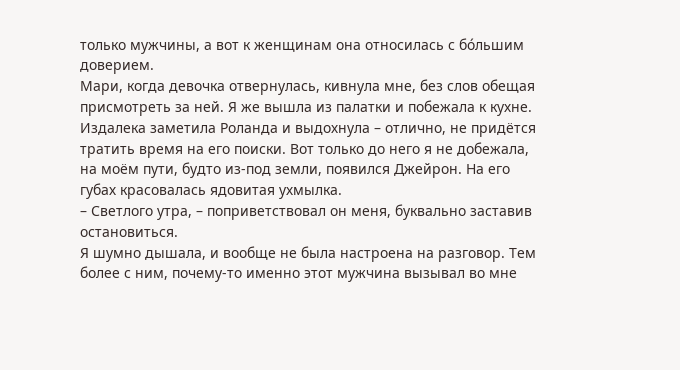только мужчины, а вот к женщинам она относилась с бо́льшим доверием.
Мари, когда девочка отвернулась, кивнула мне, без слов обещая присмотреть за ней. Я же вышла из палатки и побежала к кухне. Издалека заметила Роланда и выдохнула – отлично, не придётся тратить время на его поиски. Вот только до него я не добежала, на моём пути, будто из-под земли, появился Джейрон. На его губах красовалась ядовитая ухмылка.
– Светлого утра, – поприветствовал он меня, буквально заставив остановиться.
Я шумно дышала, и вообще не была настроена на разговор. Тем более с ним, почему-то именно этот мужчина вызывал во мне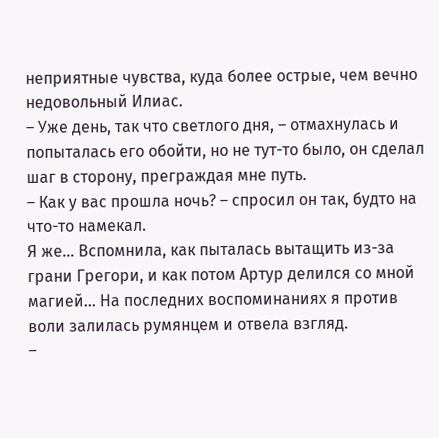неприятные чувства, куда более острые, чем вечно недовольный Илиас.
– Уже день, так что светлого дня, – отмахнулась и попыталась его обойти, но не тут-то было, он сделал шаг в сторону, преграждая мне путь.
– Как у вас прошла ночь? – спросил он так, будто на что-то намекал.
Я же… Вспомнила, как пыталась вытащить из-за грани Грегори, и как потом Артур делился со мной магией… На последних воспоминаниях я против воли залилась румянцем и отвела взгляд.
–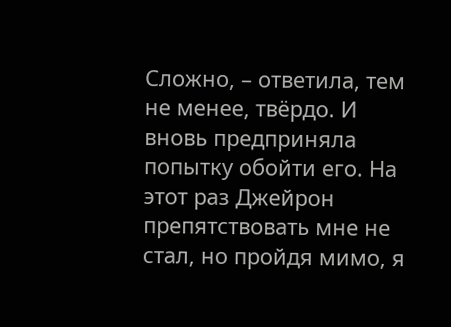Сложно, – ответила, тем не менее, твёрдо. И вновь предприняла попытку обойти его. На этот раз Джейрон препятствовать мне не стал, но пройдя мимо, я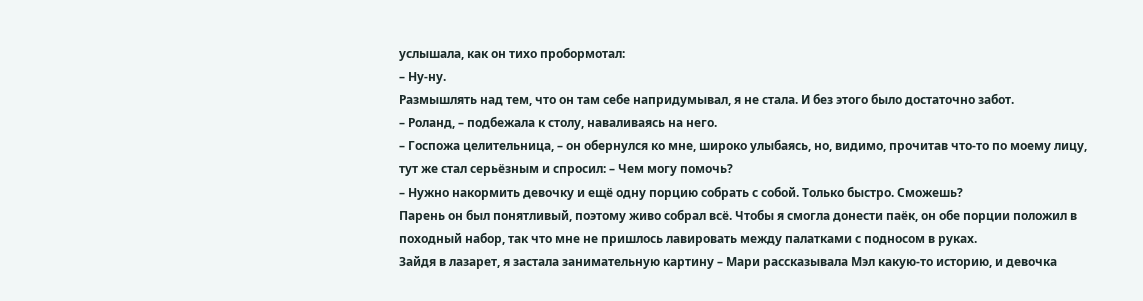услышала, как он тихо пробормотал:
– Ну-ну.
Размышлять над тем, что он там себе напридумывал, я не стала. И без этого было достаточно забот.
– Роланд, – подбежала к столу, наваливаясь на него.
– Госпожа целительница, – он обернулся ко мне, широко улыбаясь, но, видимо, прочитав что-то по моему лицу, тут же стал серьёзным и спросил: – Чем могу помочь?
– Нужно накормить девочку и ещё одну порцию собрать с собой. Только быстро. Сможешь?
Парень он был понятливый, поэтому живо собрал всё. Чтобы я смогла донести паёк, он обе порции положил в походный набор, так что мне не пришлось лавировать между палатками с подносом в руках.
Зайдя в лазарет, я застала занимательную картину – Мари рассказывала Мэл какую-то историю, и девочка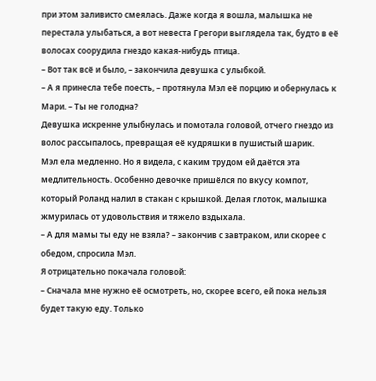при этом заливисто смеялась. Даже когда я вошла, малышка не перестала улыбаться, а вот невеста Грегори выглядела так, будто в её волосах соорудила гнездо какая-нибудь птица.
– Вот так всё и было, – закончила девушка с улыбкой.
– А я принесла тебе поесть, – протянула Мэл её порцию и обернулась к Мари. – Ты не голодна?
Девушка искренне улыбнулась и помотала головой, отчего гнездо из волос рассыпалось, превращая её кудряшки в пушистый шарик.
Мэл ела медленно. Но я видела, с каким трудом ей даётся эта медлительность. Особенно девочке пришёлся по вкусу компот, который Роланд налил в стакан с крышкой. Делая глоток, малышка жмурилась от удовольствия и тяжело вздыхала.
– А для мамы ты еду не взяла? – закончив с завтраком, или скорее с обедом, спросила Мэл.
Я отрицательно покачала головой:
– Сначала мне нужно её осмотреть, но, скорее всего, ей пока нельзя будет такую еду. Только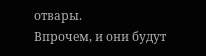отвары.
Впрочем, и они будут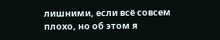лишними, если всё совсем плохо, но об этом я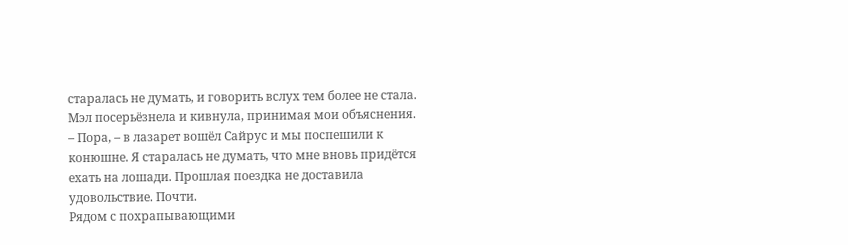старалась не думать, и говорить вслух тем более не стала.
Мэл посерьёзнела и кивнула, принимая мои объяснения.
– Пора, – в лазарет вошёл Сайрус и мы поспешили к конюшне. Я старалась не думать, что мне вновь придётся ехать на лошади. Прошлая поездка не доставила удовольствие. Почти.
Рядом с похрапывающими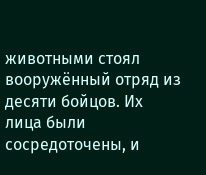животными стоял вооружённый отряд из десяти бойцов. Их лица были сосредоточены, и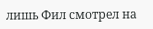лишь Фил смотрел на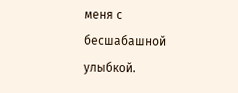меня с бесшабашной улыбкой.